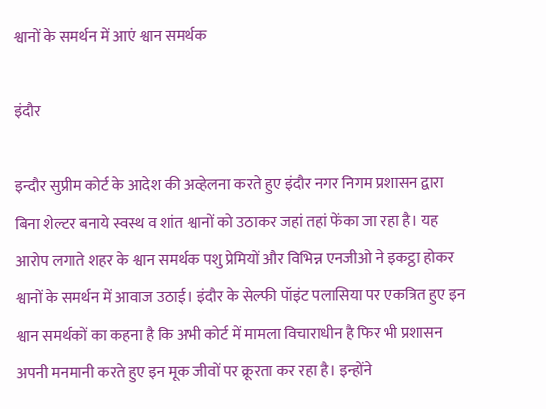श्वानों के समर्थन में आएं श्वान समर्थक

इंदौर

इन्दौर सुप्रीम कोर्ट के आदेश की अव्हेलना करते हुए इंदौर नगर निगम प्रशासन द्वारा बिना शेल्टर बनाये स्वस्थ व शांत श्वानों को उठाकर जहां तहां फेंका जा रहा है। यह आरोप लगाते शहर के श्वान समर्थक पशु प्रेमियों और विभिन्न एनजीओ ने इकट्ठा होकर श्वानों के समर्थन में आवाज उठाई। इंदौर के सेल्फी पॉइंट पलासिया पर एकत्रित हुए इन श्वान समर्थकों का कहना है कि अभी कोर्ट में मामला विचाराधीन है फिर भी प्रशासन अपनी मनमानी करते हुए इन मूक जीवों पर क्रूरता कर रहा है। इन्होंने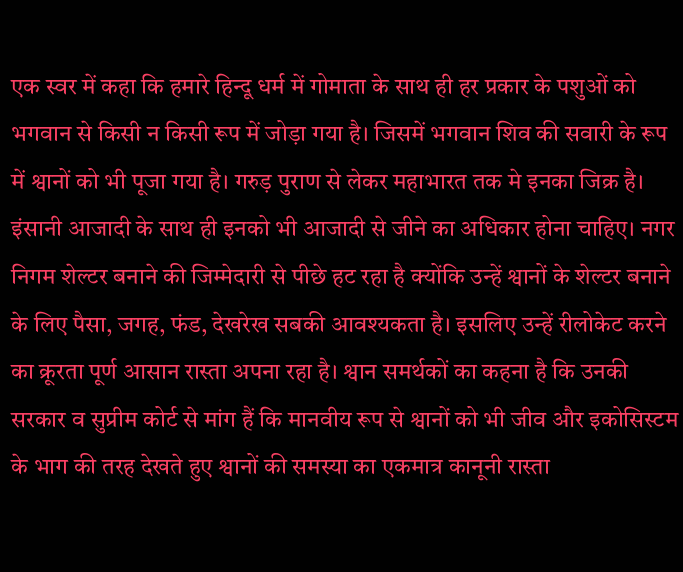एक स्वर में कहा कि हमारे हिन्दू धर्म में गोमाता के साथ ही हर प्रकार के पशुओं को भगवान से किसी न किसी रूप में जोड़ा गया है। जिसमें भगवान शिव की सवारी के रूप में श्वानों को भी पूजा गया है। गरुड़ पुराण से लेकर महाभारत तक मे इनका जिक्र है। इंसानी आजादी के साथ ही इनको भी आजादी से जीने का अधिकार होना चाहिए। नगर निगम शेल्टर बनाने की जिम्मेदारी से पीछे हट रहा है क्योंकि उन्हें श्वानों के शेल्टर बनाने के लिए पैसा, जगह, फंड, देखरेख सबकी आवश्यकता है। इसलिए उन्हें रीलोकेट करने का क्रूरता पूर्ण आसान रास्ता अपना रहा है। श्वान समर्थकों का कहना है कि उनकी सरकार व सुप्रीम कोर्ट से मांग हैं कि मानवीय रूप से श्वानों को भी जीव और इकोसिस्टम के भाग की तरह देखते हुए श्वानों की समस्या का एकमात्र कानूनी रास्ता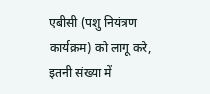एबीसी (पशु नियंत्रण कार्यक्रम) को लागू करे, इतनी संख्या में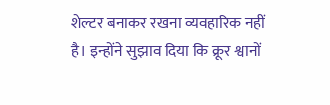शेल्टर बनाकर रखना व्यवहारिक नहीं है। इन्होंने सुझाव दिया कि क्रूर श्वानों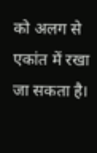को अलग से एकांत में रखा जा सकता है।